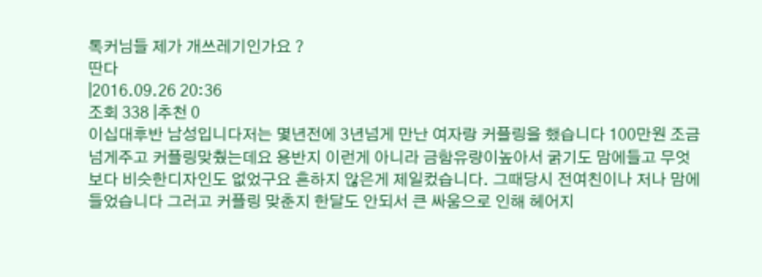톡커님들 제가 개쓰레기인가요 ?
딴다
|2016.09.26 20:36
조회 338 |추천 0
이십대후반 남성입니다저는 몇년전에 3년넘게 만난 여자랑 커플링을 했습니다 100만원 조금넘게주고 커플링맞췄는데요 용반지 이런게 아니라 금함유량이높아서 굵기도 맘에들고 무엇보다 비슷한디자인도 없었구요 흔하지 않은게 제일컸습니다. 그때당시 전여친이나 저나 맘에들었습니다 그러고 커플링 맞춘지 한달도 안되서 큰 싸움으로 인해 헤어지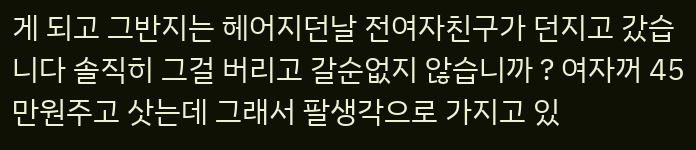게 되고 그반지는 헤어지던날 전여자친구가 던지고 갔습니다 솔직히 그걸 버리고 갈순없지 않습니까 ? 여자꺼 45만원주고 삿는데 그래서 팔생각으로 가지고 있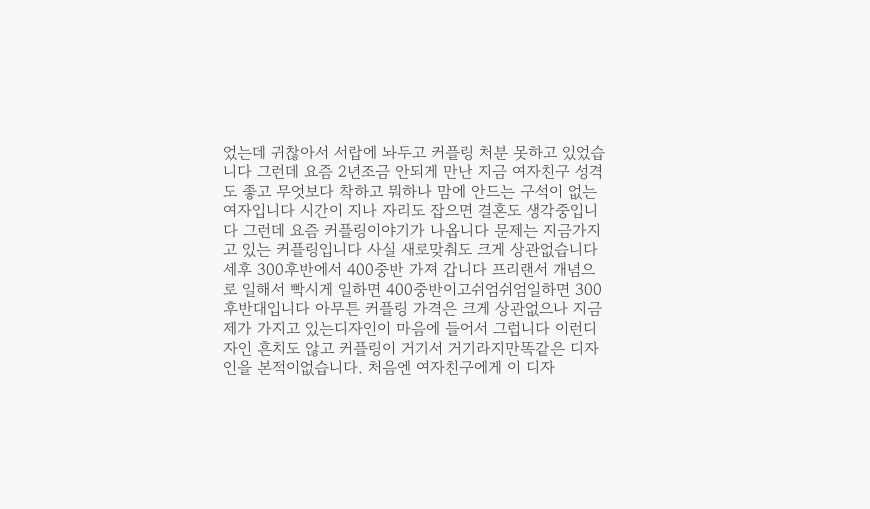었는데 귀찮아서 서랍에 놔두고 커플링 처분 못하고 있었습니다 그런데 요즘 2년조금 안되게 만난 지금 여자친구 성격도 좋고 무엇보다 착하고 뭐하나 맘에 안드는 구석이 없는 여자입니다 시간이 지나 자리도 잡으면 결혼도 생각중입니다 그런데 요즘 커플링이야기가 나옵니다 문제는 지금가지고 있는 커플링입니다 사실 새로맞춰도 크게 상관없습니다 세후 300후반에서 400중반 가져 갑니다 프리랜서 개념으로 일해서 빡시게 일하면 400중반이고쉬엄쉬엄일하면 300후반대입니다 아무튼 커플링 가격은 크게 상관없으나 지금 제가 가지고 있는디자인이 마음에 들어서 그럽니다 이런디자인 흔치도 않고 커플링이 거기서 거기라지만똑같은 디자인을 본적이없습니다. 처음엔 여자친구에게 이 디자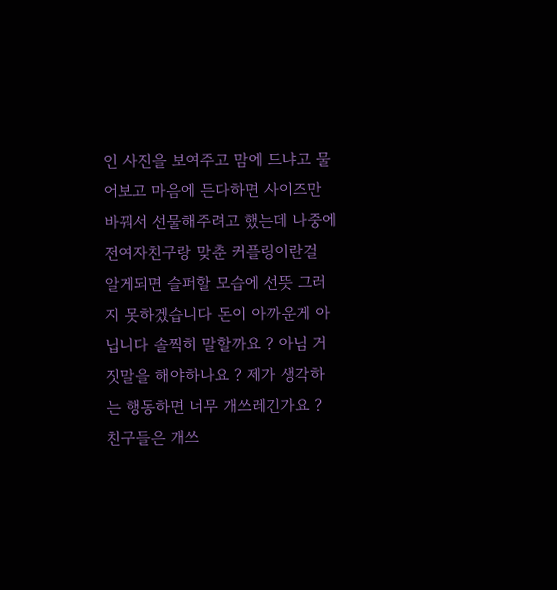인 사진을 보여주고 맘에 드냐고 물어보고 마음에 든다하면 사이즈만 바꿔서 선물해주려고 했는데 나중에 전여자친구랑 맞춘 커플링이란걸 알게되면 슬퍼할 모습에 선뜻 그러지 못하겠습니다 돈이 아까운게 아닙니다 솔찍히 말할까요 ? 아님 거짓말을 해야하나요 ? 제가 생각하는 행동하면 너무 개쓰레긴가요 ? 친구들은 개쓰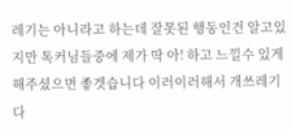레기는 아니라고 하는데 잘못된 행동인건 알고있지만 톡커님들중에 제가 딱 아! 하고 느낄수 있게 해주셨으면 좋겟습니다 이러이러해서 개쓰레기다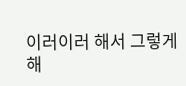이러이러 해서 그렇게 해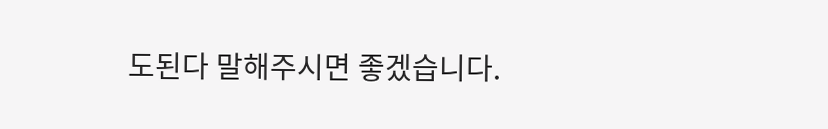도된다 말해주시면 좋겠습니다.